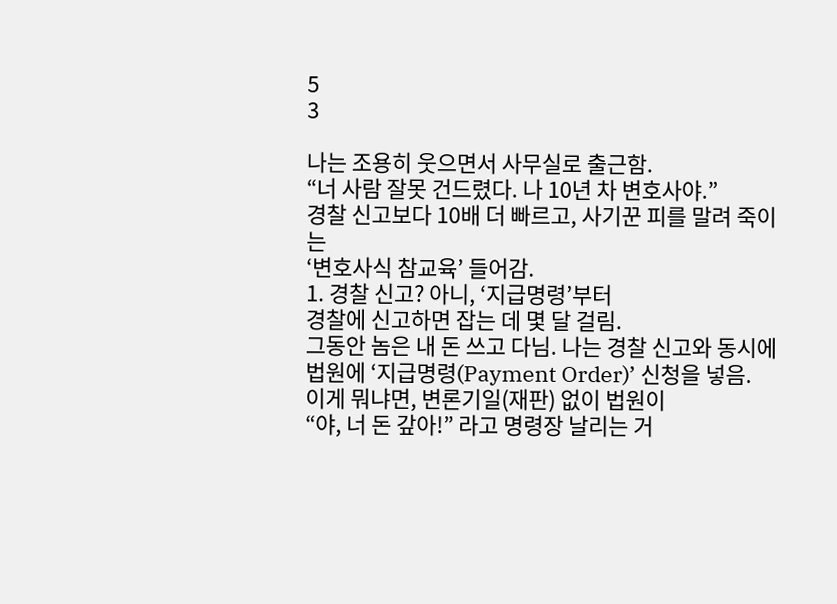5
3

나는 조용히 웃으면서 사무실로 출근함.
“너 사람 잘못 건드렸다. 나 10년 차 변호사야.”
경찰 신고보다 10배 더 빠르고, 사기꾼 피를 말려 죽이는
‘변호사식 참교육’ 들어감.
1. 경찰 신고? 아니, ‘지급명령’부터
경찰에 신고하면 잡는 데 몇 달 걸림.
그동안 놈은 내 돈 쓰고 다님. 나는 경찰 신고와 동시에 법원에 ‘지급명령(Payment Order)’ 신청을 넣음.
이게 뭐냐면, 변론기일(재판) 없이 법원이
“야, 너 돈 갚아!” 라고 명령장 날리는 거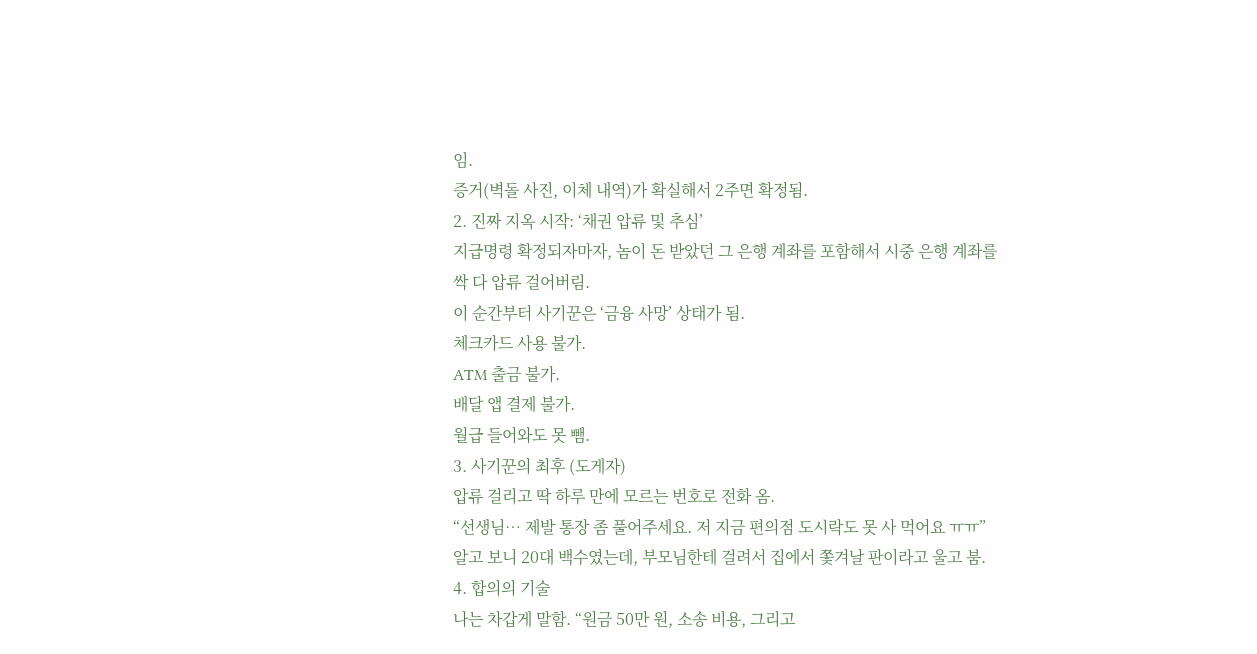임.
증거(벽돌 사진, 이체 내역)가 확실해서 2주면 확정됨.
2. 진짜 지옥 시작: ‘채권 압류 및 추심’
지급명령 확정되자마자, 놈이 돈 받았던 그 은행 계좌를 포함해서 시중 은행 계좌를 싹 다 압류 걸어버림.
이 순간부터 사기꾼은 ‘금융 사망’ 상태가 됨.
체크카드 사용 불가.
ATM 출금 불가.
배달 앱 결제 불가.
월급 들어와도 못 뺌.
3. 사기꾼의 최후 (도게자)
압류 걸리고 딱 하루 만에 모르는 번호로 전화 옴.
“선생님… 제발 통장 좀 풀어주세요. 저 지금 편의점 도시락도 못 사 먹어요 ㅠㅠ”
알고 보니 20대 백수였는데, 부모님한테 걸려서 집에서 쫓겨날 판이라고 울고 붐.
4. 합의의 기술
나는 차갑게 말함. “원금 50만 원, 소송 비용, 그리고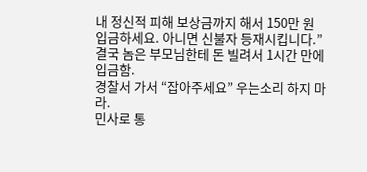내 정신적 피해 보상금까지 해서 150만 원 입금하세요. 아니면 신불자 등재시킵니다.”
결국 놈은 부모님한테 돈 빌려서 1시간 만에 입금함.
경찰서 가서 “잡아주세요” 우는소리 하지 마라.
민사로 통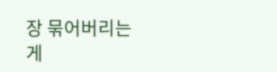장 묶어버리는 게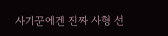사기꾼에겐 진짜 사형 선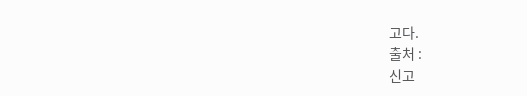고다.
출처 :
신고